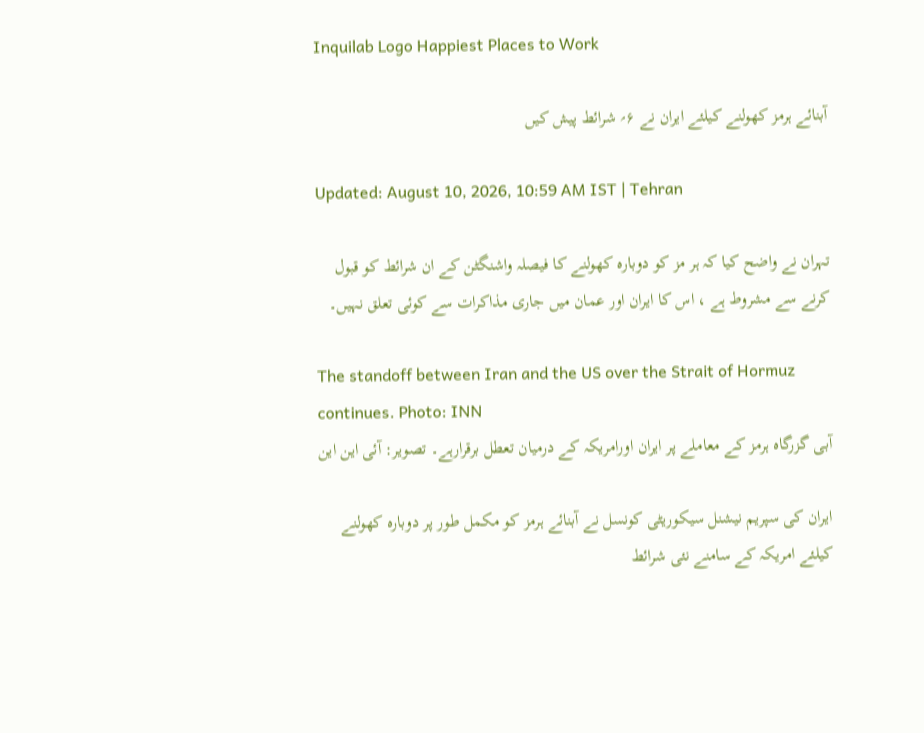Inquilab Logo Happiest Places to Work

آبنائے ہرمز کھولنے کیلئے ایران نے ۶؍ شرائط پیش کیں

Updated: August 10, 2026, 10:59 AM IST | Tehran

تہران نے واضح کیا کہ ہر مز کو دوبارہ کھولنے کا فیصلہ واشنگٹن کے ان شرائط کو قبول کرنے سے مشروط ہے ، اس کا ایران اور عمان میں جاری مذاکرات سے کوئی تعلق نہیں۔

The standoff between Iran and the US over the Strait of Hormuz continues. Photo: INN
آبی گزرگاہ ہرمز کے معاملے پر ایران اورامریکہ کے درمیان تعطل برقرارہے۔ تصویر: آئی این این

ایران کی سپریم نیشنل سیکوریٹی کونسل نے آبنائے ہرمز کو مکمل طور پر دوبارہ کھولنے کیلئے امریکہ کے سامنے نئی شرائط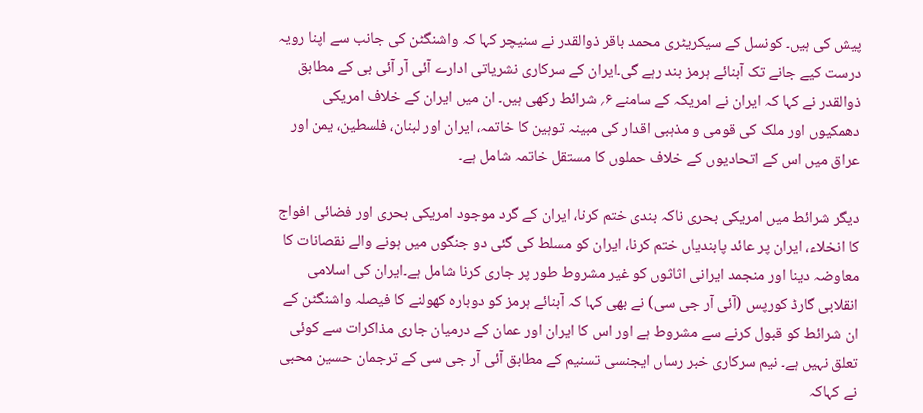پیش کی ہیں۔ کونسل کے سیکریٹری محمد باقر ذوالقدر نے سنیچر کہا کہ واشنگٹن کی جانب سے اپنا رویہ درست کیے جانے تک آبنائے ہرمز بند رہے گی۔ایران کے سرکاری نشریاتی ادارے آئی آر آئی بی کے مطابق ذوالقدر نے کہا کہ ایران نے امریکہ کے سامنے ۶؍ شرائط رکھی ہیں۔ ان میں ایران کے خلاف امریکی دھمکیوں اور ملک کی قومی و مذہبی اقدار کی مبینہ توہین کا خاتمہ، ایران اور لبنان، فلسطین، یمن اور عراق میں اس کے اتحادیوں کے خلاف حملوں کا مستقل خاتمہ شامل ہے۔

دیگر شرائط میں امریکی بحری ناکہ بندی ختم کرنا، ایران کے گرد موجود امریکی بحری اور فضائی افواج کا انخلاء، ایران پر عائد پابندیاں ختم کرنا، ایران کو مسلط کی گئی دو جنگوں میں ہونے والے نقصانات کا معاوضہ دینا اور منجمد ایرانی اثاثوں کو غیر مشروط طور پر جاری کرنا شامل ہے۔ایران کی اسلامی انقلابی گارڈ کورپس (آئی آر جی سی) نے بھی کہا کہ آبنائے ہرمز کو دوبارہ کھولنے کا فیصلہ واشنگٹن کے ان شرائط کو قبول کرنے سے مشروط ہے اور اس کا ایران اور عمان کے درمیان جاری مذاکرات سے کوئی تعلق نہیں ہے۔ نیم سرکاری خبر رساں ایجنسی تسنیم کے مطابق آئی آر جی سی کے ترجمان حسین محبی نے کہاکہ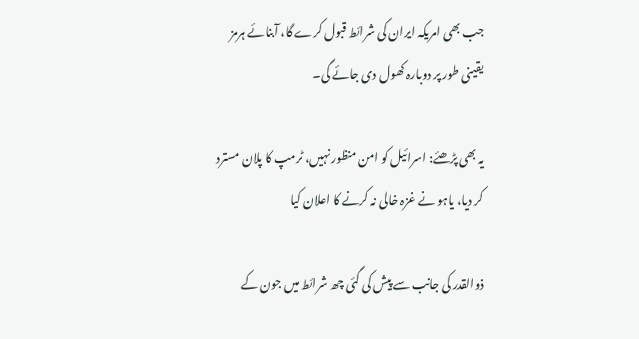جب بھی امریکہ ایران کی شرائط قبول کرے گا، آبنائے ہرمز یقینی طور پر دوبارہ کھول دی جائے گی۔

یہ بھی پڑھئے: اسرائیل کو امن منظور نہیں، ٹرمپ کا پلان مسترد کر دیا، یاہو نے غزہ خالی نہ کرنے کا اعلان کیا

ذوالقدر کی جانب سے پیش کی گئی چھ شرائط میں جون کے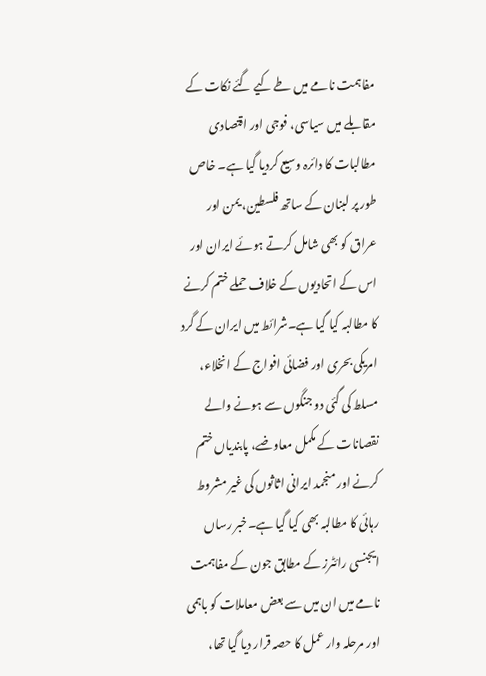مفاہمت نامے میں طے کیے گئے نکات کے مقابلے میں سیاسی، فوجی اور اقتصادی مطالبات کا دائرہ وسیع کردیا گیا ہے۔ خاص طور پر لبنان کے ساتھ فلسطین، یمن اور عراق کو بھی شامل کرتے ہوئے ایران اور اس کے اتحادیوں کے خلاف حملے ختم کرنے کا مطالبہ کیا گیا ہے۔شرائط میں ایران کے گرد امریکی بحری اور فضائی افواج کے انخلاء، مسلط کی گئی دو جنگوں سے ہونے والے نقصانات کے مکمل معاوضے، پابندیاں ختم کرنے اور منجمد ایرانی اثاثوں کی غیر مشروط رہائی کا مطالبہ بھی کیا گیا ہے۔خبر رساں ایجنسی رائٹرز کے مطابق جون کے مفاہمت نامے میں ان میں سے بعض معاملات کو باہمی اور مرحلہ وار عمل کا حصہ قرار دیا گیا تھا،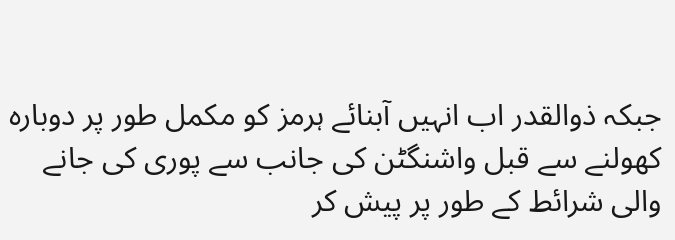جبکہ ذوالقدر اب انہیں آبنائے ہرمز کو مکمل طور پر دوبارہ کھولنے سے قبل واشنگٹن کی جانب سے پوری کی جانے والی شرائط کے طور پر پیش کر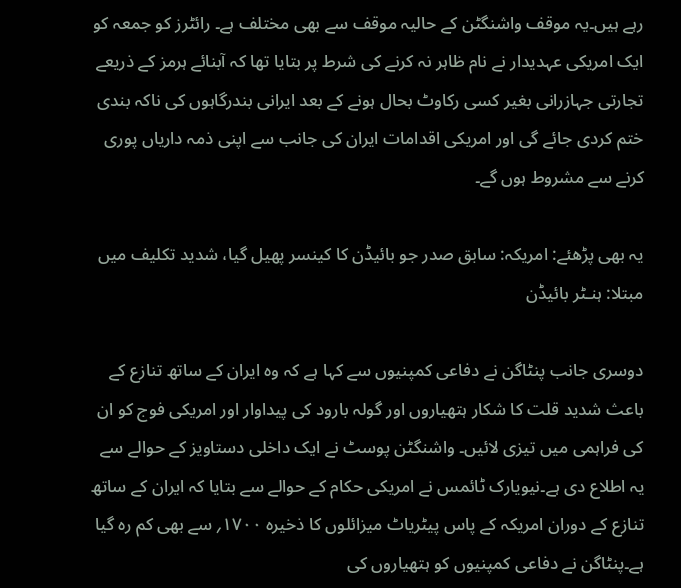رہے ہیں۔یہ موقف واشنگٹن کے حالیہ موقف سے بھی مختلف ہے۔ رائٹرز کو جمعہ کو ایک امریکی عہدیدار نے نام ظاہر نہ کرنے کی شرط پر بتایا تھا کہ آبنائے ہرمز کے ذریعے تجارتی جہازرانی بغیر کسی رکاوٹ بحال ہونے کے بعد ایرانی بندرگاہوں کی ناکہ بندی ختم کردی جائے گی اور امریکی اقدامات ایران کی جانب سے اپنی ذمہ داریاں پوری کرنے سے مشروط ہوں گے۔

یہ بھی پڑھئے: امریکہ: سابق صدر جو بائیڈن کا کینسر پھیل گیا، شدید تکلیف میں مبتلا: ہنـٹر بائیڈن

دوسری جانب پنٹاگن نے دفاعی کمپنیوں سے کہا ہے کہ وہ ایران کے ساتھ تنازع کے باعث شدید قلت کا شکار ہتھیاروں اور گولہ بارود کی پیداوار اور امریکی فوج کو ان کی فراہمی میں تیزی لائیں۔ واشنگٹن پوسٹ نے ایک داخلی دستاویز کے حوالے سے یہ اطلاع دی ہے۔نیویارک ٹائمس نے امریکی حکام کے حوالے سے بتایا کہ ایران کے ساتھ تنازع کے دوران امریکہ کے پاس پیٹریاٹ میزائلوں کا ذخیرہ ۱۷۰۰؍ سے بھی کم رہ گیا ہے۔پنٹاگن نے دفاعی کمپنیوں کو ہتھیاروں کی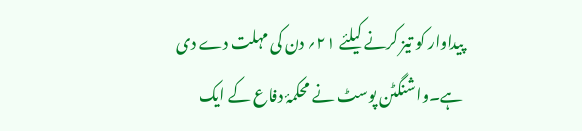پیداوار کو تیز کرنے کیلئے ۲۱؍ دن کی مہلت دے دی ہے۔واشنگٹن پوسٹ نے محکمۂ دفاع کے ایک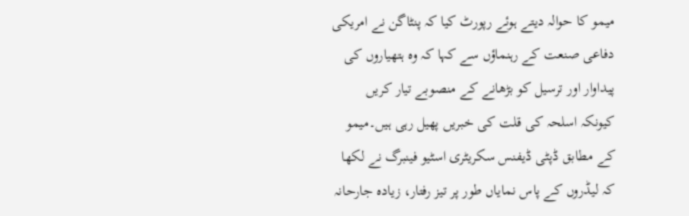میمو کا حوالہ دیتے ہوئے رپورٹ کیا کہ پنٹاگن نے امریکی دفاعی صنعت کے رہنماؤں سے کہا کہ وہ ہتھیاروں کی پیداوار اور ترسیل کو بڑھانے کے منصوبے تیار کریں کیونکہ اسلحہ کی قلت کی خبریں پھیل رہی ہیں۔میمو کے مطابق ڈپٹی ڈیفنس سکریٹری اسٹیو فینبرگ نے لکھا کہ لیڈروں کے پاس نمایاں طور پر تیز رفتار، زیادہ جارحانہ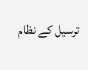ترسیل کے نظام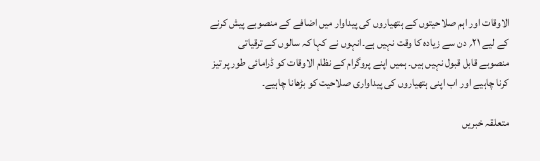الاوقات اور اہم صلاحیتوں کے ہتھیاروں کی پیداوار میں اضافے کے منصوبے پیش کرنے کے لیے ۲۱؍ دن سے زیادہ کا وقت نہیں ہے۔انہوں نے کہا کہ سالوں کے ترقیاتی منصوبے قابل قبول نہیں ہیں۔ ہمیں اپنے پروگرام کے نظام الاوقات کو ڈرامائی طور پر تیز کرنا چاہیے اور اب اپنی ہتھیاروں کی پیداواری صلاحیت کو بڑھانا چاہیے۔

متعلقہ خبریں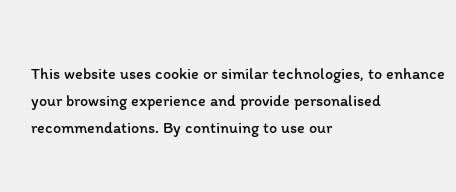This website uses cookie or similar technologies, to enhance your browsing experience and provide personalised recommendations. By continuing to use our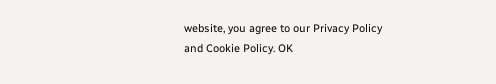website, you agree to our Privacy Policy and Cookie Policy. OK